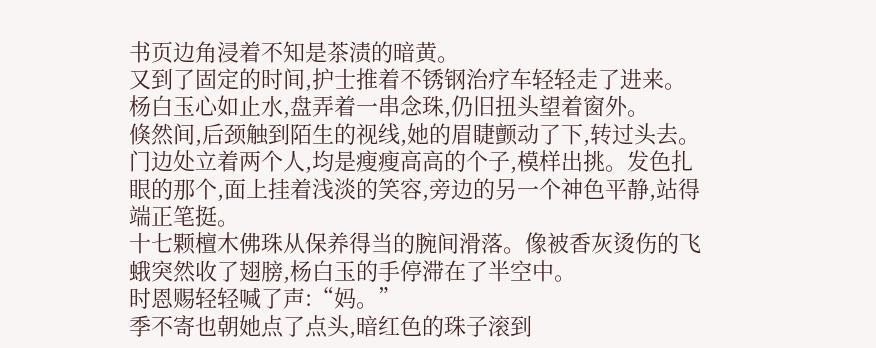书页边角浸着不知是茶渍的暗黄。
又到了固定的时间,护士推着不锈钢治疗车轻轻走了进来。
杨白玉心如止水,盘弄着一串念珠,仍旧扭头望着窗外。
倏然间,后颈触到陌生的视线,她的眉睫颤动了下,转过头去。
门边处立着两个人,均是瘦瘦高高的个子,模样出挑。发色扎眼的那个,面上挂着浅淡的笑容,旁边的另一个神色平静,站得端正笔挺。
十七颗檀木佛珠从保养得当的腕间滑落。像被香灰烫伤的飞蛾突然收了翅膀,杨白玉的手停滞在了半空中。
时恩赐轻轻喊了声:“妈。”
季不寄也朝她点了点头,暗红色的珠子滚到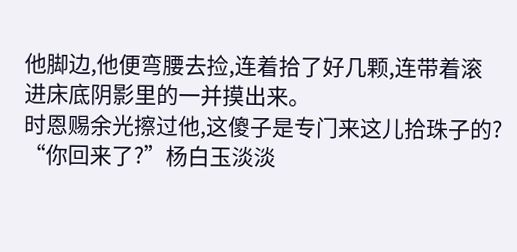他脚边,他便弯腰去捡,连着拾了好几颗,连带着滚进床底阴影里的一并摸出来。
时恩赐余光擦过他,这傻子是专门来这儿拾珠子的?
“你回来了?”杨白玉淡淡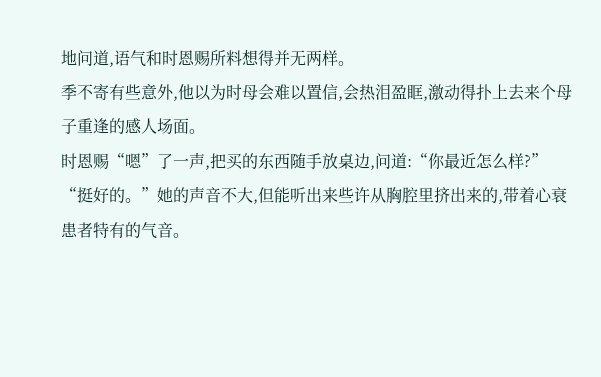地问道,语气和时恩赐所料想得并无两样。
季不寄有些意外,他以为时母会难以置信,会热泪盈眶,激动得扑上去来个母子重逢的感人场面。
时恩赐“嗯”了一声,把买的东西随手放桌边,问道:“你最近怎么样?”
“挺好的。”她的声音不大,但能听出来些许从胸腔里挤出来的,带着心衰患者特有的气音。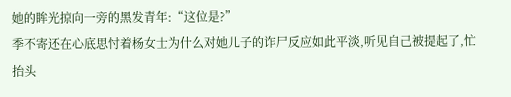她的眸光掠向一旁的黑发青年:“这位是?”
季不寄还在心底思忖着杨女士为什么对她儿子的诈尸反应如此平淡,听见自己被提起了,忙抬头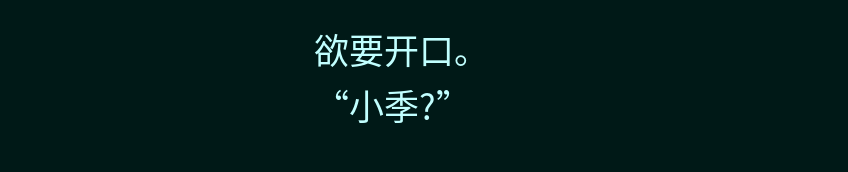欲要开口。
“小季?”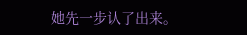她先一步认了出来。